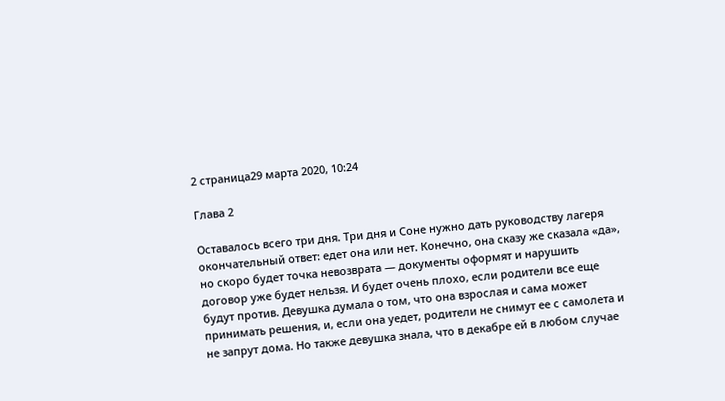2 страница29 марта 2020, 10:24

Глава 2

Оставалось всего три дня. Три дня и Соне нужно дать руководству лагеря окончательный ответ: едет она или нет. Конечно, она сказу же сказала «да», но скоро будет точка невозврата — документы оформят и нарушить договор уже будет нельзя. И будет очень плохо, если родители все еще будут против. Девушка думала о том, что она взрослая и сама может принимать решения, и, если она уедет, родители не снимут ее с самолета и не запрут дома. Но также девушка знала, что в декабре ей в любом случае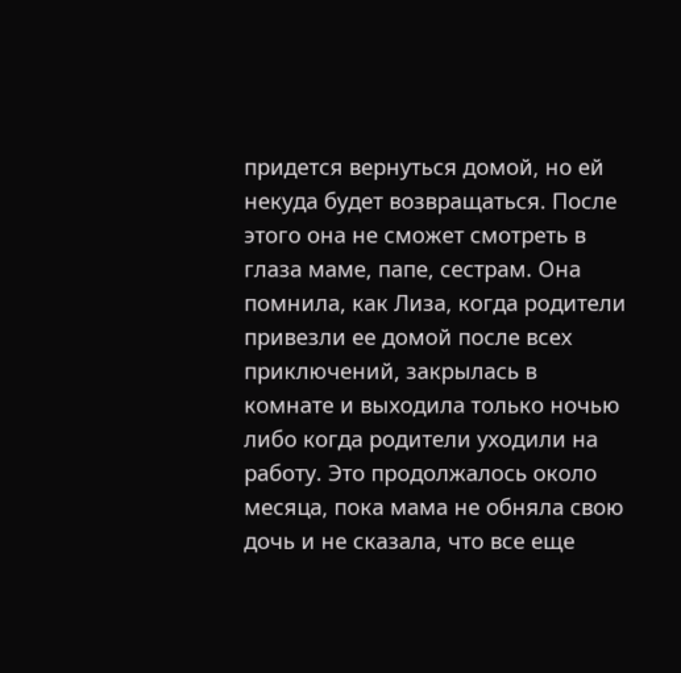придется вернуться домой, но ей некуда будет возвращаться. После этого она не сможет смотреть в глаза маме, папе, сестрам. Она помнила, как Лиза, когда родители привезли ее домой после всех приключений, закрылась в комнате и выходила только ночью либо когда родители уходили на работу. Это продолжалось около месяца, пока мама не обняла свою дочь и не сказала, что все еще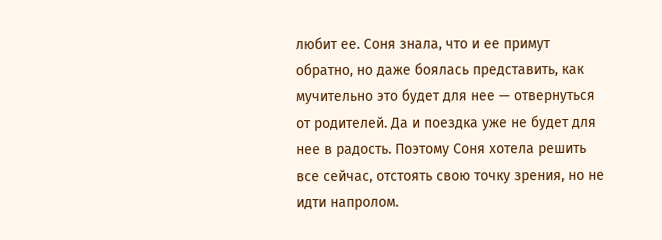любит ее. Соня знала, что и ее примут обратно, но даже боялась представить, как мучительно это будет для нее — отвернуться от родителей. Да и поездка уже не будет для нее в радость. Поэтому Соня хотела решить все сейчас, отстоять свою точку зрения, но не идти напролом.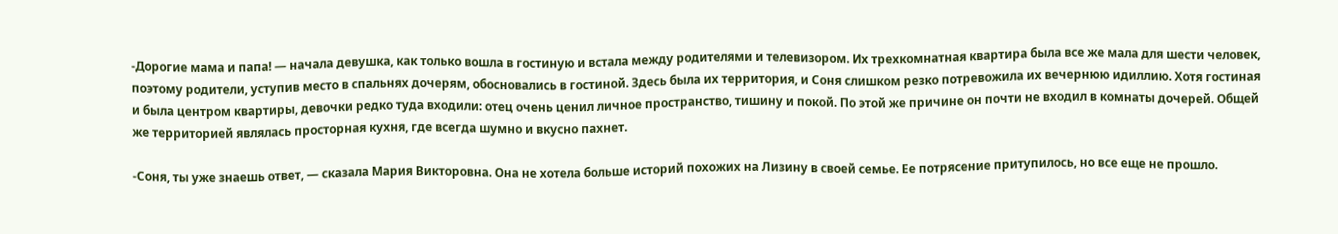-Дорогие мама и папа! — начала девушка, как только вошла в гостиную и встала между родителями и телевизором. Их трехкомнатная квартира была все же мала для шести человек, поэтому родители, уступив место в спальнях дочерям, обосновались в гостиной. Здесь была их территория, и Соня слишком резко потревожила их вечернюю идиллию. Хотя гостиная и была центром квартиры, девочки редко туда входили: отец очень ценил личное пространство, тишину и покой. По этой же причине он почти не входил в комнаты дочерей. Общей же территорией являлась просторная кухня, где всегда шумно и вкусно пахнет.

-Соня, ты уже знаешь ответ, — сказала Мария Викторовна. Она не хотела больше историй похожих на Лизину в своей семье. Ее потрясение притупилось, но все еще не прошло.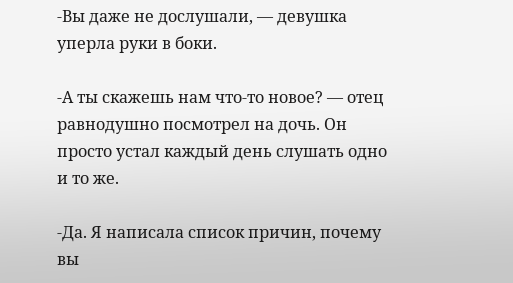-Вы даже не дослушали, — девушка уперла руки в боки.

-А ты скажешь нам что-то новое? — отец равнодушно посмотрел на дочь. Он просто устал каждый день слушать одно и то же.

-Да. Я написала список причин, почему вы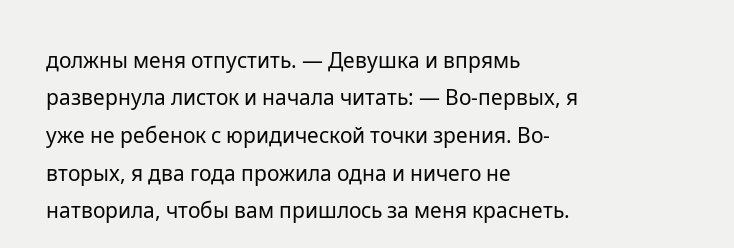должны меня отпустить. — Девушка и впрямь развернула листок и начала читать: — Во-первых, я уже не ребенок с юридической точки зрения. Во-вторых, я два года прожила одна и ничего не натворила, чтобы вам пришлось за меня краснеть.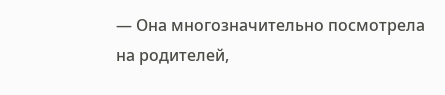— Она многозначительно посмотрела на родителей,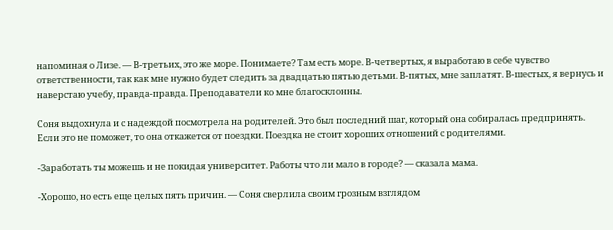напоминая о Лизе. — В-третьих, это же море. Понимаете? Там есть море. В-четвертых, я выработаю в себе чувство ответственности, так как мне нужно будет следить за двадцатью пятью детьми. В-пятых, мне заплатят. В-шестых, я вернусь и наверстаю учебу, правда-правда. Преподаватели ко мне благосклонны.

Соня выдохнула и с надеждой посмотрела на родителей. Это был последний шаг, который она собиралась предпринять. Если это не поможет, то она откажется от поездки. Поездка не стоит хороших отношений с родителями.

-Заработать ты можешь и не покидая университет. Работы что ли мало в городе? — сказала мама.

-Хорошо, но есть еще целых пять причин. — Соня сверлила своим грозным взглядом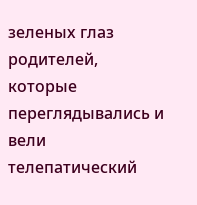зеленых глаз родителей, которые переглядывались и вели телепатический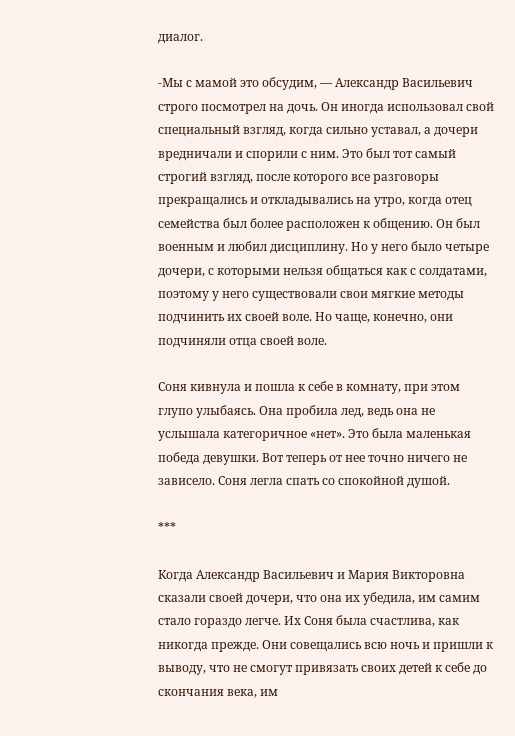диалог.

-Мы с мамой это обсудим, — Александр Васильевич строго посмотрел на дочь. Он иногда использовал свой специальный взгляд, когда сильно уставал, а дочери вредничали и спорили с ним. Это был тот самый строгий взгляд, после которого все разговоры прекращались и откладывались на утро, когда отец семейства был более расположен к общению. Он был военным и любил дисциплину. Но у него было четыре дочери, с которыми нельзя общаться как с солдатами, поэтому у него существовали свои мягкие методы подчинить их своей воле. Но чаще, конечно, они подчиняли отца своей воле.

Соня кивнула и пошла к себе в комнату, при этом глупо улыбаясь. Она пробила лед, ведь она не услышала категоричное «нет». Это была маленькая победа девушки. Вот теперь от нее точно ничего не зависело. Соня легла спать со спокойной душой.

***

Когда Александр Васильевич и Мария Викторовна сказали своей дочери, что она их убедила, им самим стало гораздо легче. Их Соня была счастлива, как никогда прежде. Они совещались всю ночь и пришли к выводу, что не смогут привязать своих детей к себе до скончания века, им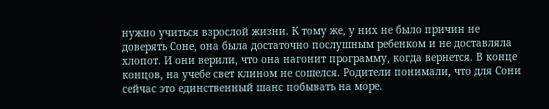нужно учиться взрослой жизни. К тому же, у них не было причин не доверять Соне, она была достаточно послушным ребенком и не доставляла хлопот. И они верили, что она нагонит программу, когда вернется. В конце концов, на учебе свет клином не сошелся. Родители понимали, что для Сони сейчас это единственный шанс побывать на море.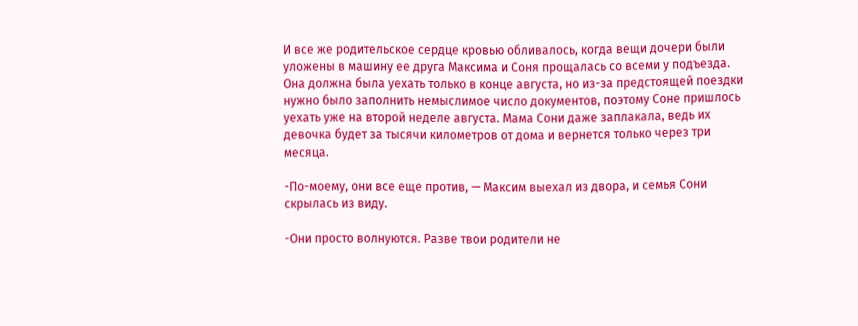И все же родительское сердце кровью обливалось, когда вещи дочери были уложены в машину ее друга Максима и Соня прощалась со всеми у подъезда. Она должна была уехать только в конце августа, но из-за предстоящей поездки нужно было заполнить немыслимое число документов, поэтому Соне пришлось уехать уже на второй неделе августа. Мама Сони даже заплакала, ведь их девочка будет за тысячи километров от дома и вернется только через три месяца.

-По-моему, они все еще против, — Максим выехал из двора, и семья Сони скрылась из виду.

-Они просто волнуются. Разве твои родители не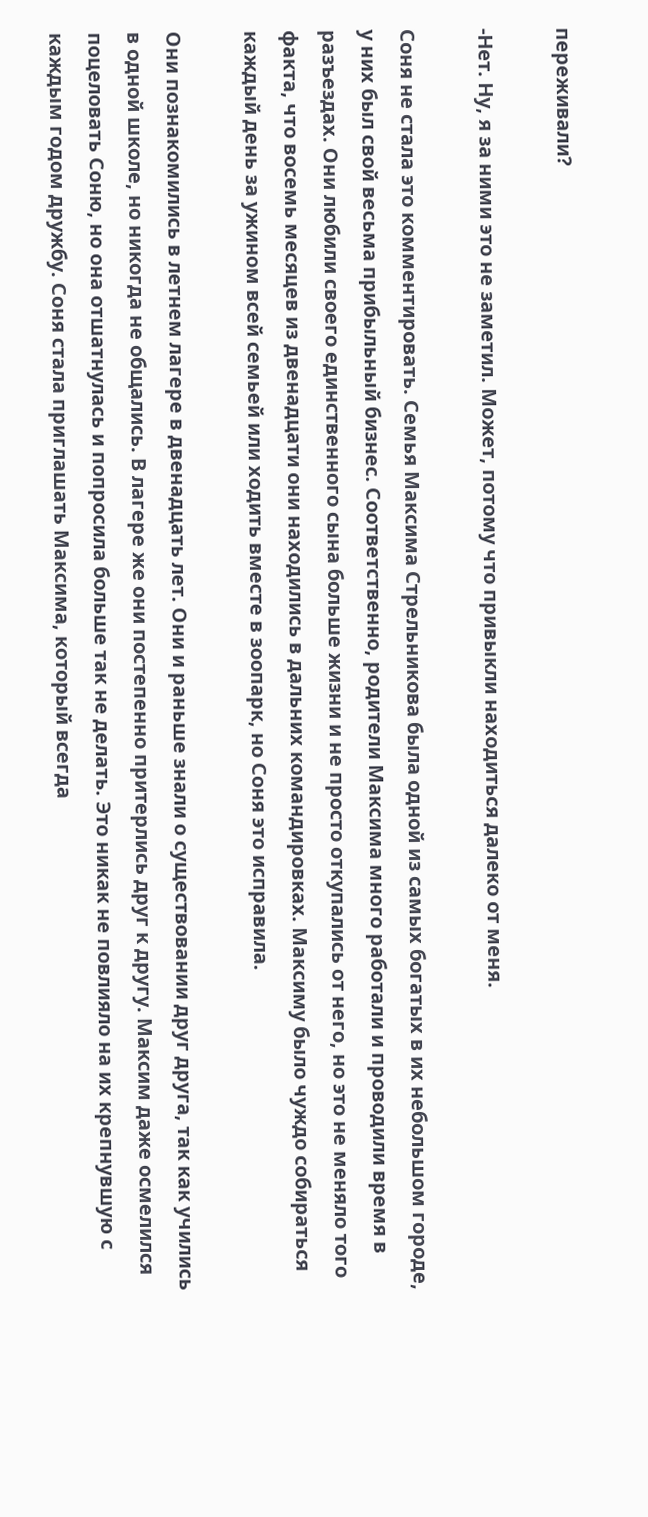переживали?

-Нет. Ну, я за ними это не заметил. Может, потому что привыкли находиться далеко от меня.

Соня не стала это комментировать. Семья Максима Стрельникова была одной из самых богатых в их небольшом городе, у них был свой весьма прибыльный бизнес. Соответственно, родители Максима много работали и проводили время в разъездах. Они любили своего единственного сына больше жизни и не просто откупались от него, но это не меняло того факта, что восемь месяцев из двенадцати они находились в дальних командировках. Максиму было чуждо собираться каждый день за ужином всей семьей или ходить вместе в зоопарк, но Соня это исправила.

Они познакомились в летнем лагере в двенадцать лет. Они и раньше знали о существовании друг друга, так как учились в одной школе, но никогда не общались. В лагере же они постепенно притерлись друг к другу. Максим даже осмелился поцеловать Соню, но она отшатнулась и попросила больше так не делать. Это никак не повлияло на их крепнувшую с каждым годом дружбу. Соня стала приглашать Максима, который всегда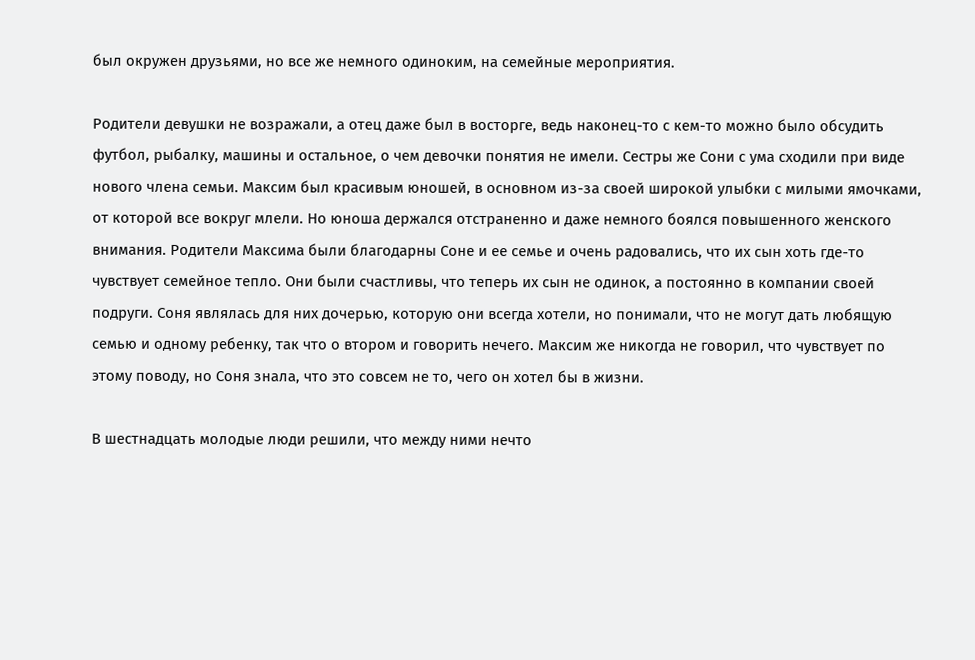был окружен друзьями, но все же немного одиноким, на семейные мероприятия.

Родители девушки не возражали, а отец даже был в восторге, ведь наконец-то с кем-то можно было обсудить футбол, рыбалку, машины и остальное, о чем девочки понятия не имели. Сестры же Сони с ума сходили при виде нового члена семьи. Максим был красивым юношей, в основном из-за своей широкой улыбки с милыми ямочками, от которой все вокруг млели. Но юноша держался отстраненно и даже немного боялся повышенного женского внимания. Родители Максима были благодарны Соне и ее семье и очень радовались, что их сын хоть где-то чувствует семейное тепло. Они были счастливы, что теперь их сын не одинок, а постоянно в компании своей подруги. Соня являлась для них дочерью, которую они всегда хотели, но понимали, что не могут дать любящую семью и одному ребенку, так что о втором и говорить нечего. Максим же никогда не говорил, что чувствует по этому поводу, но Соня знала, что это совсем не то, чего он хотел бы в жизни.

В шестнадцать молодые люди решили, что между ними нечто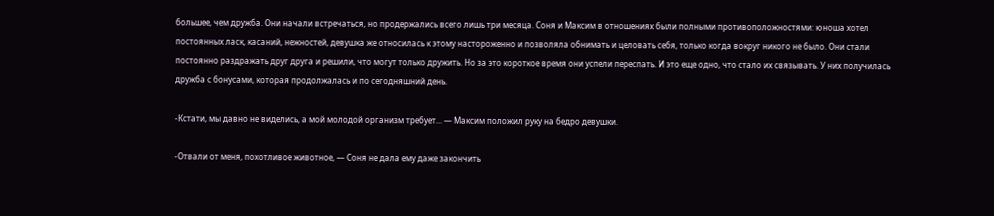большее, чем дружба. Они начали встречаться, но продержались всего лишь три месяца. Соня и Максим в отношениях были полными противоположностями: юноша хотел постоянных ласк, касаний, нежностей, девушка же относилась к этому настороженно и позволяла обнимать и целовать себя, только когда вокруг никого не было. Они стали постоянно раздражать друг друга и решили, что могут только дружить. Но за это короткое время они успели переспать. И это еще одно, что стало их связывать. У них получилась дружба с бонусами, которая продолжалась и по сегодняшний день.

-Кстати, мы давно не виделись, а мой молодой организм требует... — Максим положил руку на бедро девушки.

-Отвали от меня, похотливое животное, — Соня не дала ему даже закончить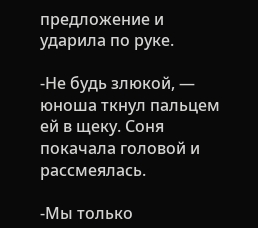предложение и ударила по руке.

-Не будь злюкой, — юноша ткнул пальцем ей в щеку. Соня покачала головой и рассмеялась.

-Мы только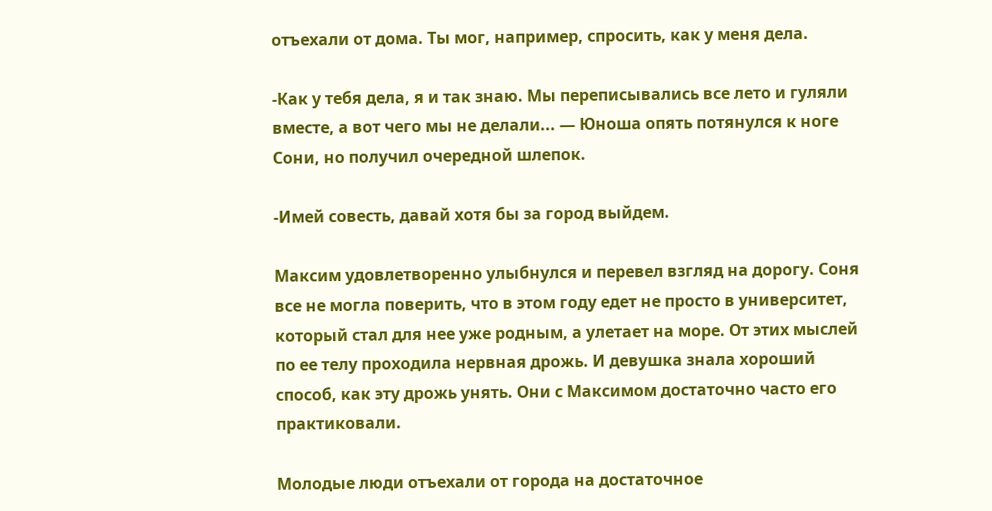отъехали от дома. Ты мог, например, спросить, как у меня дела.

-Как у тебя дела, я и так знаю. Мы переписывались все лето и гуляли вместе, а вот чего мы не делали... — Юноша опять потянулся к ноге Сони, но получил очередной шлепок.

-Имей совесть, давай хотя бы за город выйдем.

Максим удовлетворенно улыбнулся и перевел взгляд на дорогу. Соня все не могла поверить, что в этом году едет не просто в университет, который стал для нее уже родным, а улетает на море. От этих мыслей по ее телу проходила нервная дрожь. И девушка знала хороший способ, как эту дрожь унять. Они с Максимом достаточно часто его практиковали.

Молодые люди отъехали от города на достаточное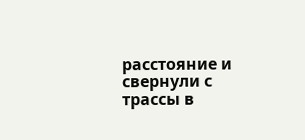расстояние и свернули с трассы в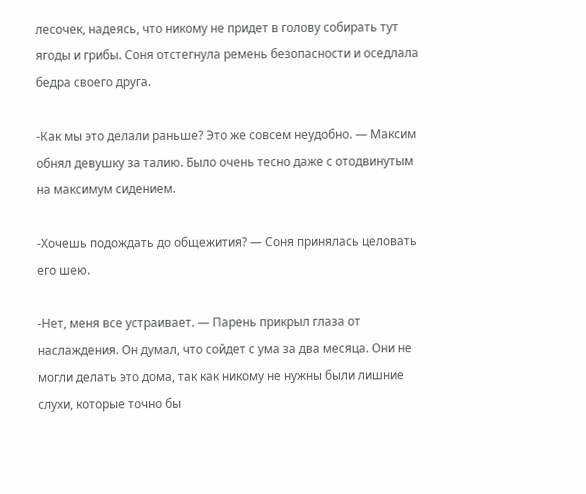лесочек, надеясь, что никому не придет в голову собирать тут ягоды и грибы. Соня отстегнула ремень безопасности и оседлала бедра своего друга.

-Как мы это делали раньше? Это же совсем неудобно. — Максим обнял девушку за талию. Было очень тесно даже с отодвинутым на максимум сидением.

-Хочешь подождать до общежития? — Соня принялась целовать его шею.

-Нет, меня все устраивает. — Парень прикрыл глаза от наслаждения. Он думал, что сойдет с ума за два месяца. Они не могли делать это дома, так как никому не нужны были лишние слухи, которые точно бы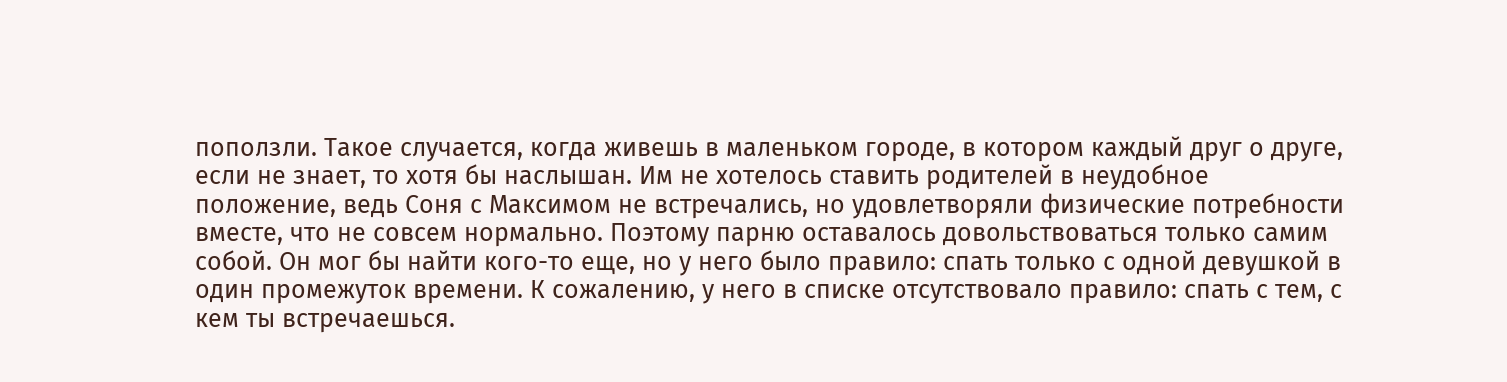поползли. Такое случается, когда живешь в маленьком городе, в котором каждый друг о друге, если не знает, то хотя бы наслышан. Им не хотелось ставить родителей в неудобное положение, ведь Соня с Максимом не встречались, но удовлетворяли физические потребности вместе, что не совсем нормально. Поэтому парню оставалось довольствоваться только самим собой. Он мог бы найти кого-то еще, но у него было правило: спать только с одной девушкой в один промежуток времени. К сожалению, у него в списке отсутствовало правило: спать с тем, с кем ты встречаешься.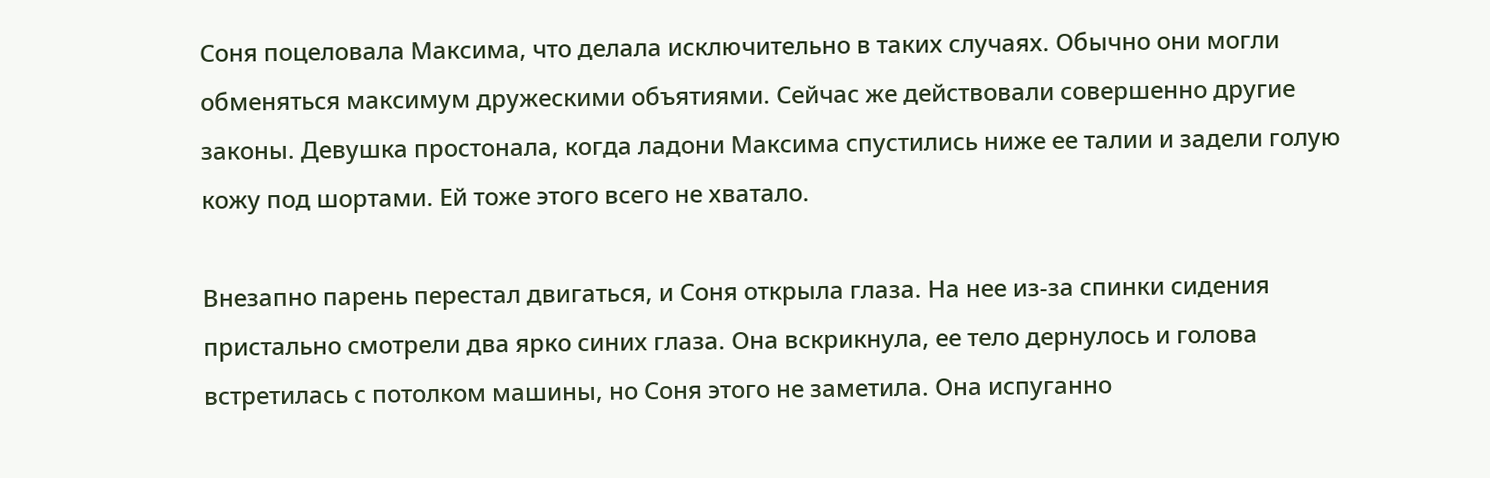Соня поцеловала Максима, что делала исключительно в таких случаях. Обычно они могли обменяться максимум дружескими объятиями. Сейчас же действовали совершенно другие законы. Девушка простонала, когда ладони Максима спустились ниже ее талии и задели голую кожу под шортами. Ей тоже этого всего не хватало.

Внезапно парень перестал двигаться, и Соня открыла глаза. На нее из-за спинки сидения пристально смотрели два ярко синих глаза. Она вскрикнула, ее тело дернулось и голова встретилась с потолком машины, но Соня этого не заметила. Она испуганно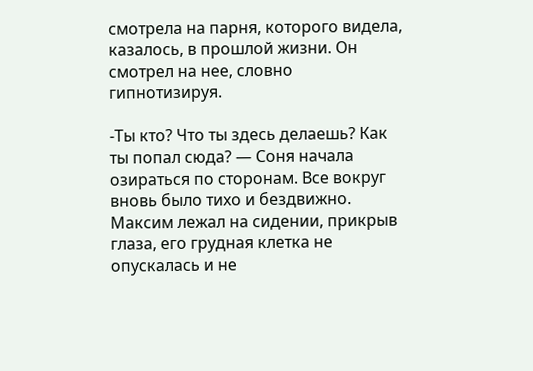смотрела на парня, которого видела, казалось, в прошлой жизни. Он смотрел на нее, словно гипнотизируя.

-Ты кто? Что ты здесь делаешь? Как ты попал сюда? — Соня начала озираться по сторонам. Все вокруг вновь было тихо и бездвижно. Максим лежал на сидении, прикрыв глаза, его грудная клетка не опускалась и не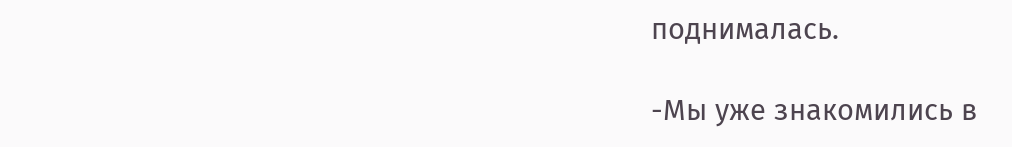поднималась.

-Мы уже знакомились в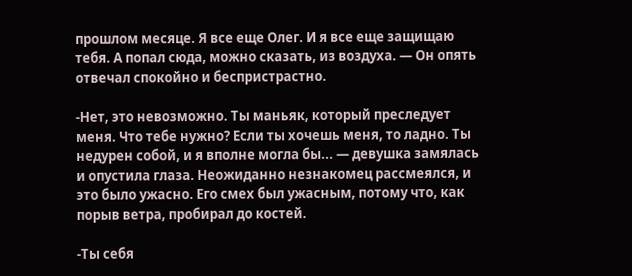прошлом месяце. Я все еще Олег. И я все еще защищаю тебя. А попал сюда, можно сказать, из воздуха. — Он опять отвечал спокойно и беспристрастно.

-Нет, это невозможно. Ты маньяк, который преследует меня. Что тебе нужно? Если ты хочешь меня, то ладно. Ты недурен собой, и я вполне могла бы... — девушка замялась и опустила глаза. Неожиданно незнакомец рассмеялся, и это было ужасно. Его смех был ужасным, потому что, как порыв ветра, пробирал до костей.

-Ты себя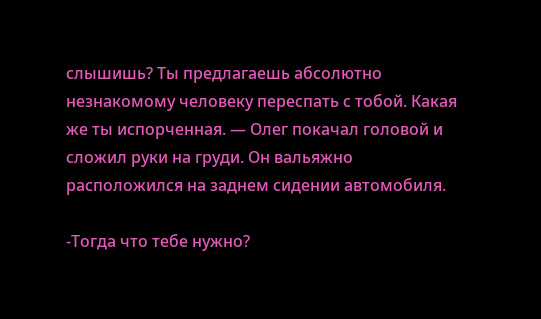слышишь? Ты предлагаешь абсолютно незнакомому человеку переспать с тобой. Какая же ты испорченная. — Олег покачал головой и сложил руки на груди. Он вальяжно расположился на заднем сидении автомобиля.

-Тогда что тебе нужно?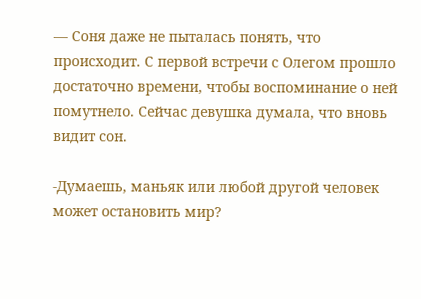— Соня даже не пыталась понять, что происходит. С первой встречи с Олегом прошло достаточно времени, чтобы воспоминание о ней помутнело. Сейчас девушка думала, что вновь видит сон.

-Думаешь, маньяк или любой другой человек может остановить мир?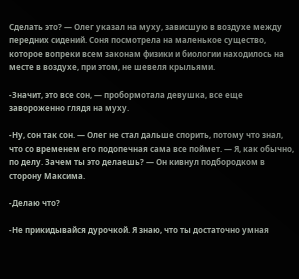Сделать это? — Олег указал на муху, зависшую в воздухе между передних сидений. Соня посмотрела на маленькое существо, которое вопреки всем законам физики и биологии находилось на месте в воздухе, при этом, не шевеля крыльями.

-Значит, это все сон, — пробормотала девушка, все еще завороженно глядя на муху.

-Ну, сон так сон. — Олег не стал дальше спорить, потому что знал, что со временем его подопечная сама все поймет. — Я, как обычно, по делу. Зачем ты это делаешь? — Он кивнул подбородком в сторону Максима.

-Делаю что?

-Не прикидывайся дурочкой. Я знаю, что ты достаточно умная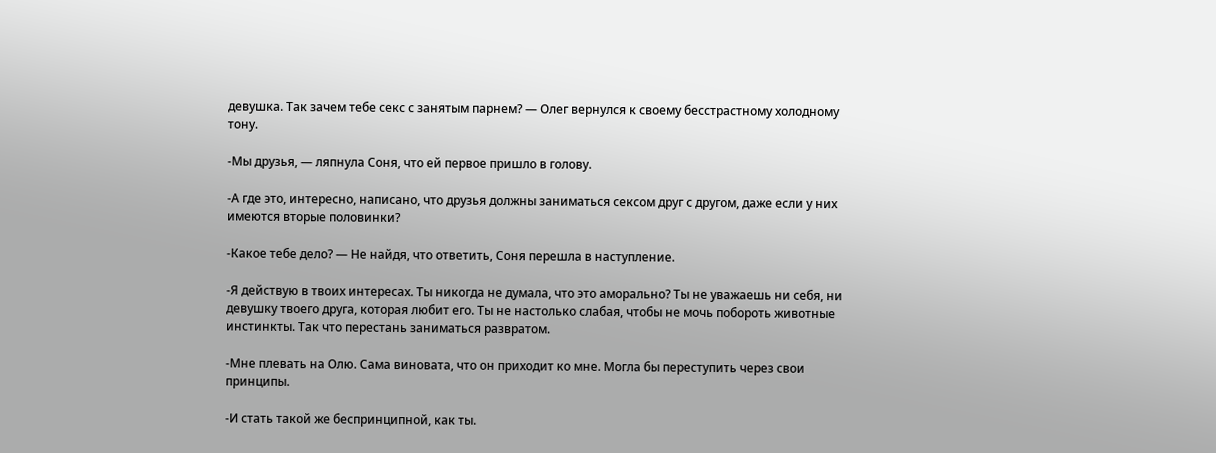девушка. Так зачем тебе секс с занятым парнем? — Олег вернулся к своему бесстрастному холодному тону.

-Мы друзья, — ляпнула Соня, что ей первое пришло в голову.

-А где это, интересно, написано, что друзья должны заниматься сексом друг с другом, даже если у них имеются вторые половинки?

-Какое тебе дело? — Не найдя, что ответить, Соня перешла в наступление.

-Я действую в твоих интересах. Ты никогда не думала, что это аморально? Ты не уважаешь ни себя, ни девушку твоего друга, которая любит его. Ты не настолько слабая, чтобы не мочь побороть животные инстинкты. Так что перестань заниматься развратом.

-Мне плевать на Олю. Сама виновата, что он приходит ко мне. Могла бы переступить через свои принципы.

-И стать такой же беспринципной, как ты.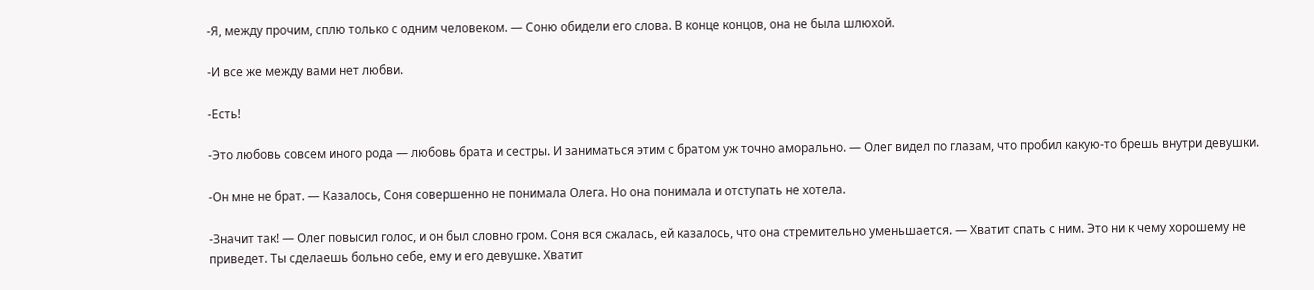-Я, между прочим, сплю только с одним человеком. — Соню обидели его слова. В конце концов, она не была шлюхой.

-И все же между вами нет любви.

-Есть!

-Это любовь совсем иного рода — любовь брата и сестры. И заниматься этим с братом уж точно аморально. — Олег видел по глазам, что пробил какую-то брешь внутри девушки.

-Он мне не брат. — Казалось, Соня совершенно не понимала Олега. Но она понимала и отступать не хотела.

-Значит так! — Олег повысил голос, и он был словно гром. Соня вся сжалась, ей казалось, что она стремительно уменьшается. — Хватит спать с ним. Это ни к чему хорошему не приведет. Ты сделаешь больно себе, ему и его девушке. Хватит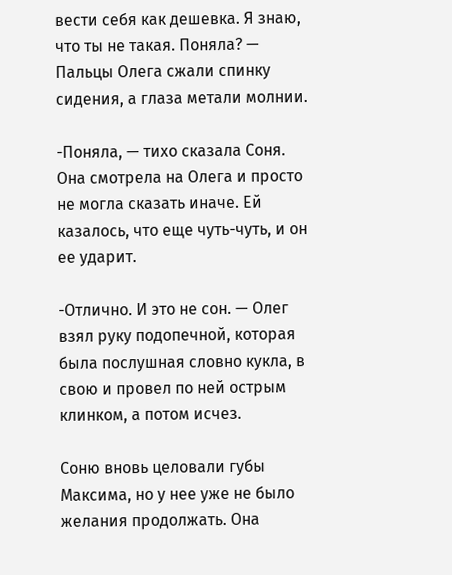вести себя как дешевка. Я знаю, что ты не такая. Поняла? — Пальцы Олега сжали спинку сидения, а глаза метали молнии.

-Поняла, — тихо сказала Соня. Она смотрела на Олега и просто не могла сказать иначе. Ей казалось, что еще чуть-чуть, и он ее ударит.

-Отлично. И это не сон. — Олег взял руку подопечной, которая была послушная словно кукла, в свою и провел по ней острым клинком, а потом исчез.

Соню вновь целовали губы Максима, но у нее уже не было желания продолжать. Она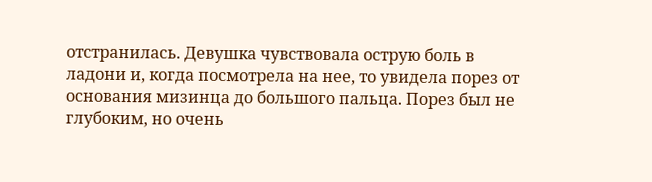отстранилась. Девушка чувствовала острую боль в ладони и, когда посмотрела на нее, то увидела порез от основания мизинца до большого пальца. Порез был не глубоким, но очень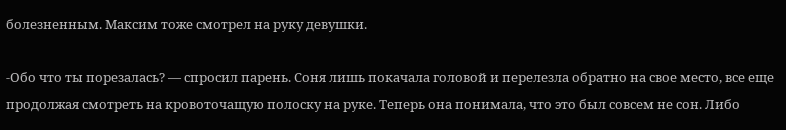болезненным. Максим тоже смотрел на руку девушки.

-Обо что ты порезалась? — спросил парень. Соня лишь покачала головой и перелезла обратно на свое место, все еще продолжая смотреть на кровоточащую полоску на руке. Теперь она понимала, что это был совсем не сон. Либо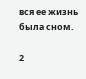вся ее жизнь была сном.

2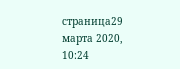страница29 марта 2020, 10:24